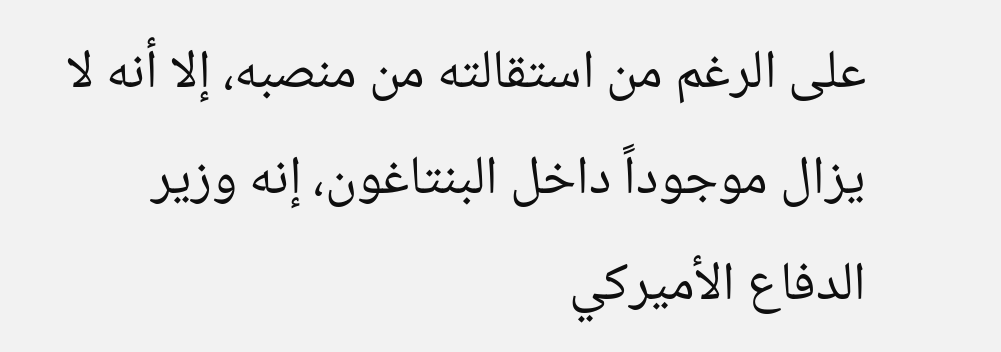على الرغم من استقالته من منصبه، إلا أنه لا يزال موجوداً داخل البنتاغون، إنه وزير الدفاع الأميركي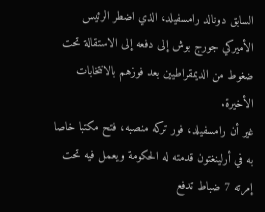السابق دونالد رامسفيلد، الذي اضطر الرئيس الأميركي جورج بوش إلى دفعه إلى الاستقالة تحت ضغوط من الديمقراطيين بعد فوزهم بالانتخابات الأخيرة.
غير أن رامسفيلد، فور تركه منصبه، فتح مكتبا خاصا به في أرلينغتون قدمته له الحكومة ويعمل فيه تحت إمرته 7 ضباط تدفع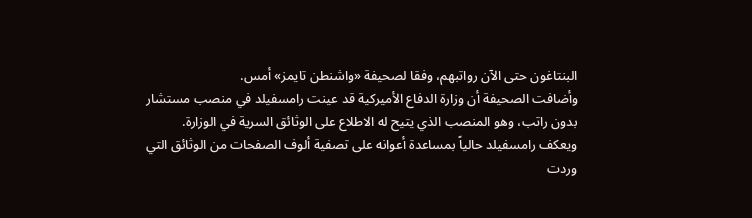البنتاغون حتى الآن رواتبهم، وفقا لصحيفة «واشنطن تايمز» أمس.
وأضافت الصحيفة أن وزارة الدفاع الأميركية قد عينت رامسفيلد في منصب مستشار بدون راتب، وهو المنصب الذي يتيح له الاطلاع على الوثائق السرية في الوزارة.
ويعكف رامسفيلد حالياً بمساعدة أعوانه على تصفية ألوف الصفحات من الوثائق التي وردت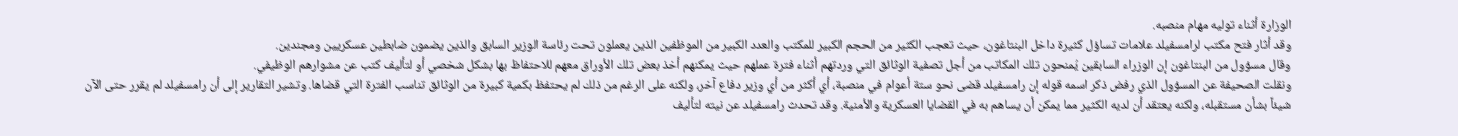الوزارة أثناء توليه مهام منصبه.
وقد أثار فتح مكتب لرامسفيلد علامات تساؤل كثيرة داخل البنتاغون، حيث تعجب الكثير من الحجم الكبير للمكتب والعدد الكبير من الموظفين الذين يعملون تحت رئاسة الوزير السابق والذين يضمون ضابطين عسكريين ومجندين.
وقال مسؤول من البنتاغون إن الوزراء السابقين يُمنحون تلك المكاتب من أجل تصفية الوثائق التي وردتهم أثناء فترة عملهم حيث يمكنهم أخذ بعض تلك الأوراق معهم للاحتفاظ بها بشكل شخصي أو لتأليف كتب عن مشوارهم الوظيفي.
ونقلت الصحيفة عن المسؤول الذي رفض ذكر اسمه قوله إن رامسفيلد قضى نحو ستة أعوام في منصبة، أي أكثر من أي وزير دفاع آخر، ولكنه على الرغم من ذلك لم يحتفظ بكمية كبيرة من الوثائق تناسب الفترة التي قضاها. وتشير التقارير إلى أن رامسفيلد لم يقرر حتى الآن شيئاً بشأن مستقبله، ولكنه يعتقد أن لديه الكثير مما يمكن أن يساهم به في القضايا العسكرية والأمنية. وقد تحدث رامسفيلد عن نيته لتأليف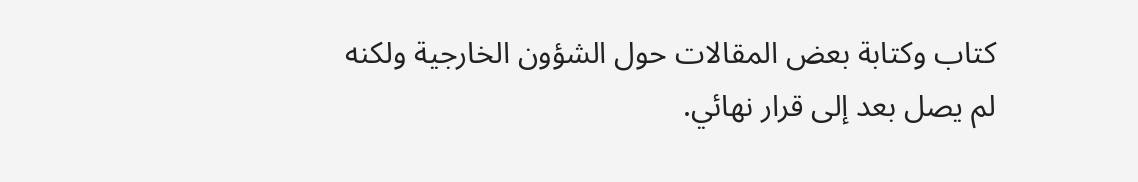كتاب وكتابة بعض المقالات حول الشؤون الخارجية ولكنه لم يصل بعد إلى قرار نهائي.